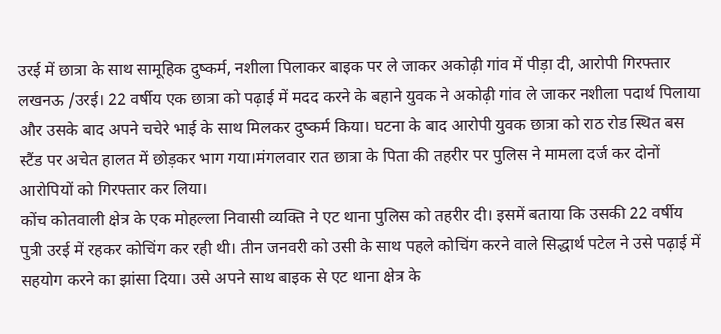उरई में छात्रा के साथ सामूहिक दुष्कर्म, नशीला पिलाकर बाइक पर ले जाकर अकोढ़ी गांव में पीड़ा दी, आरोपी गिरफ्तार
लखनऊ /उरई। 22 वर्षीय एक छात्रा को पढ़ाई में मदद करने के बहाने युवक ने अकोढ़ी गांव ले जाकर नशीला पदार्थ पिलाया और उसके बाद अपने चचेरे भाई के साथ मिलकर दुष्कर्म किया। घटना के बाद आरोपी युवक छात्रा को राठ रोड स्थित बस स्टैंड पर अचेत हालत में छोड़कर भाग गया।मंगलवार रात छात्रा के पिता की तहरीर पर पुलिस ने मामला दर्ज कर दोनों आरोपियों को गिरफ्तार कर लिया।
कोंच कोतवाली क्षेत्र के एक मोहल्ला निवासी व्यक्ति ने एट थाना पुलिस को तहरीर दी। इसमें बताया कि उसकी 22 वर्षीय पुत्री उरई में रहकर कोचिंग कर रही थी। तीन जनवरी को उसी के साथ पहले कोचिंग करने वाले सिद्धार्थ पटेल ने उसे पढ़ाई में सहयोग करने का झांसा दिया। उसे अपने साथ बाइक से एट थाना क्षेत्र के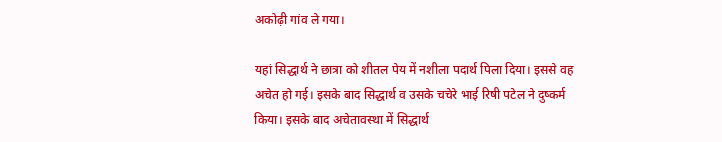अकोढ़ी गांव ले गया।

यहां सिद्धार्थ ने छात्रा को शीतल पेय में नशीला पदार्थ पिला दिया। इससे वह अचेत हो गई। इसके बाद सिद्धार्थ व उसके चचेरे भाई रिषी पटेल ने दुष्कर्म किया। इसके बाद अचेतावस्था में सिद्धार्थ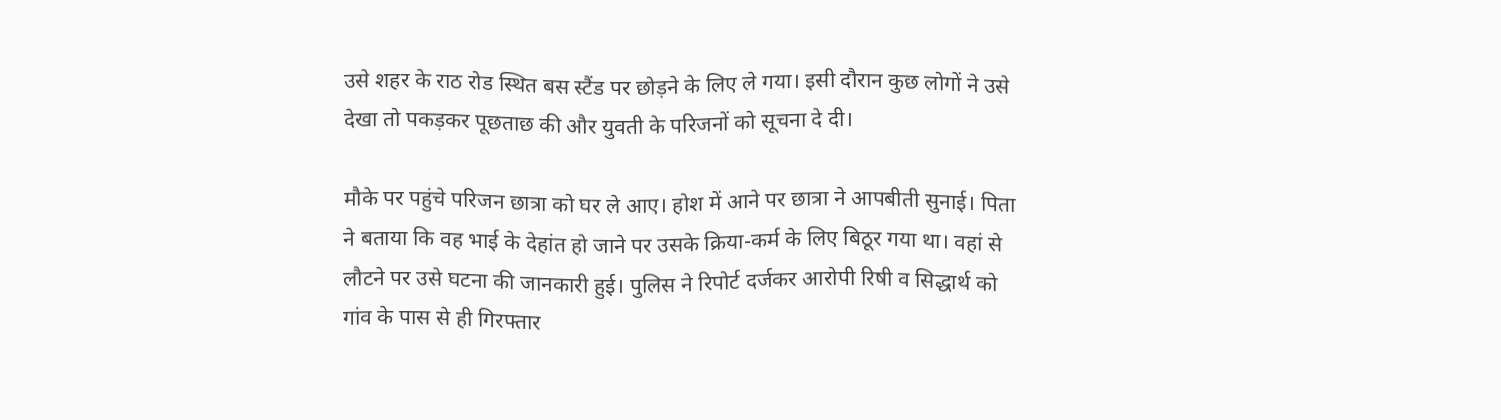उसे शहर के राठ रोड स्थित बस स्टैंड पर छोड़ने के लिए ले गया। इसी दौरान कुछ लोगों ने उसे देखा तो पकड़कर पूछताछ की और युवती के परिजनों को सूचना दे दी।

मौके पर पहुंचे परिजन छात्रा को घर ले आए। होश में आने पर छात्रा ने आपबीती सुनाई। पिता ने बताया कि वह भाई के देहांत हो जाने पर उसके क्रिया-कर्म के लिए बिठूर गया था। वहां से लौटने पर उसे घटना की जानकारी हुई। पुलिस ने रिपोर्ट दर्जकर आरोपी रिषी व सिद्धार्थ को गांव के पास से ही गिरफ्तार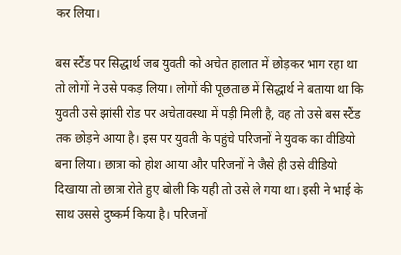कर लिया।

बस स्टैंड पर सिद्धार्थ जब युवती को अचेत हालात में छोड़कर भाग रहा था तो लोगों ने उसे पकड़ लिया। लोगों की पूछताछ में सिद्धार्थ ने बताया था कि युवती उसे झांसी रोड पर अचेतावस्था में पड़ी मिली है, वह तो उसे बस स्टैंड तक छोड़ने आया है। इस पर युवती के पहुंचे परिजनों ने युवक का वीडियो बना लिया। छात्रा को होश आया और परिजनों ने जैसे ही उसे वीडियो दिखाया तो छात्रा रोते हुए बोली कि यही तो उसे ले गया था। इसी ने भाई के साथ उससे दुष्कर्म किया है। परिजनों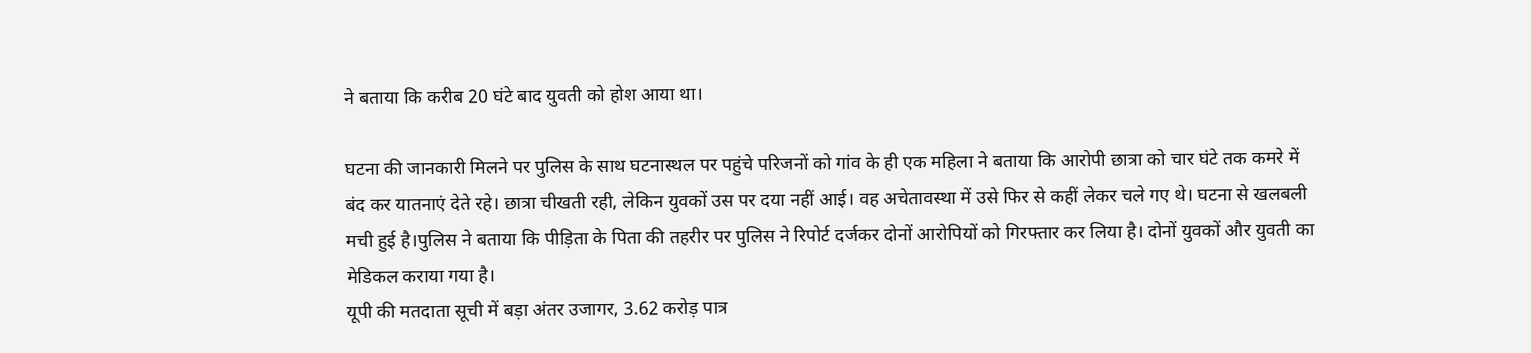ने बताया कि करीब 20 घंटे बाद युवती को होश आया था।

घटना की जानकारी मिलने पर पुलिस के साथ घटनास्थल पर पहुंचे परिजनों को गांव के ही एक महिला ने बताया कि आरोपी छात्रा को चार घंटे तक कमरे में बंद कर यातनाएं देते रहे। छात्रा चीखती रही, लेकिन युवकों उस पर दया नहीं आई। वह अचेतावस्था में उसे फिर से कहीं लेकर चले गए थे। घटना से खलबली मची हुई है।पुलिस ने बताया कि पीड़िता के पिता की तहरीर पर पुलिस ने रिपोर्ट दर्जकर दोनों आरोपियों को गिरफ्तार कर लिया है। दोनों युवकों और युवती का मेडिकल कराया गया है।
यूपी की मतदाता सूची में बड़ा अंतर उजागर, 3.62 करोड़ पात्र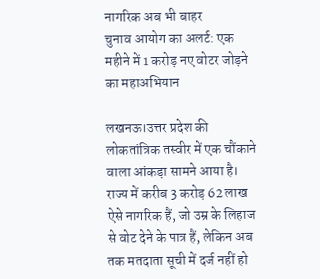नागरिक अब भी बाहर
चुनाव आयोग का अलर्ट: एक महीने में 1 करोड़ नए वोटर जोड़ने का महाअभियान

लखनऊ।उत्तर प्रदेश की लोकतांत्रिक तस्वीर में एक चौंकाने वाला आंकड़ा सामने आया है। राज्य में करीब 3 करोड़ 62 लाख ऐसे नागरिक हैं, जो उम्र के लिहाज से वोट देने के पात्र हैं, लेकिन अब तक मतदाता सूची में दर्ज नहीं हो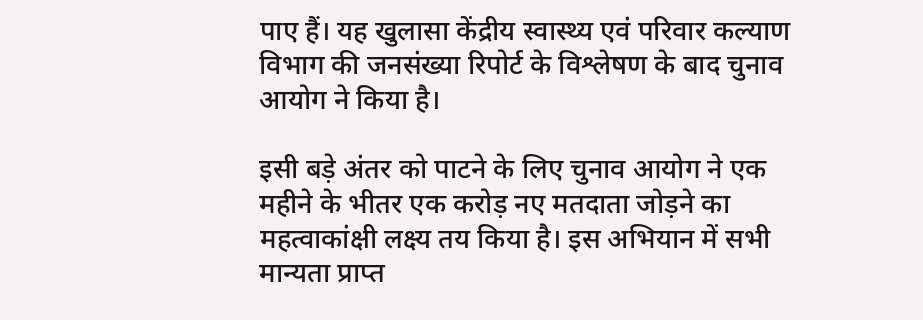पाए हैं। यह खुलासा केंद्रीय स्वास्थ्य एवं परिवार कल्याण विभाग की जनसंख्या रिपोर्ट के विश्लेषण के बाद चुनाव आयोग ने किया है।

इसी बड़े अंतर को पाटने के लिए चुनाव आयोग ने एक महीने के भीतर एक करोड़ नए मतदाता जोड़ने का महत्वाकांक्षी लक्ष्य तय किया है। इस अभियान में सभी मान्यता प्राप्त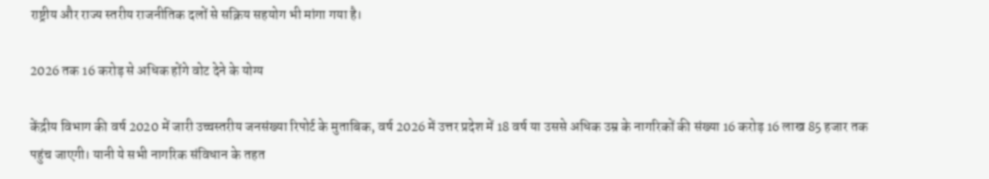राष्ट्रीय और राज्य स्तरीय राजनीतिक दलों से सक्रिय सहयोग भी मांगा गया है।

2026 तक 16 करोड़ से अधिक होंगे वोट देने के योग्य

केंद्रीय विभाग की वर्ष 2020 में जारी उच्चस्तरीय जनसंख्या रिपोर्ट के मुताबिक, वर्ष 2026 में उत्तर प्रदेश में 18 वर्ष या उससे अधिक उम्र के नागरिकों की संख्या 16 करोड़ 16 लाख 85 हजार तक पहुंच जाएगी। यानी ये सभी नागरिक संविधान के तहत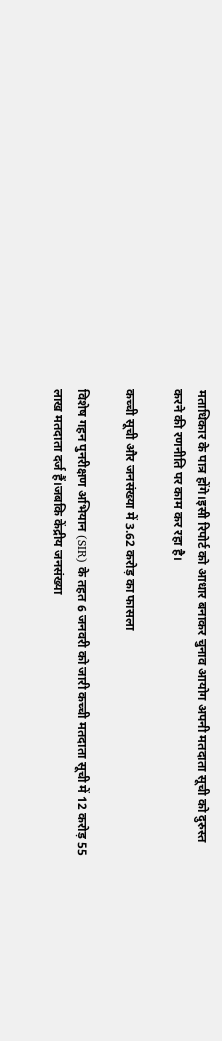मताधिकार के पात्र होंगे।इसी रिपोर्ट को आधार बनाकर चुनाव आयोग अपनी मतदाता सूची को दुरुस्त करने की रणनीति पर काम कर रहा है।

कच्ची सूची और जनसंख्या में 3.62 करोड़ का फासला

विशेष गहन पुनरीक्षण अभियान (SIR) के तहत 6 जनवरी को जारी कच्ची मतदाता सूची में 12 करोड़ 55 लाख मतदाता दर्ज हैं।जबकि केंद्रीय जनसंख्या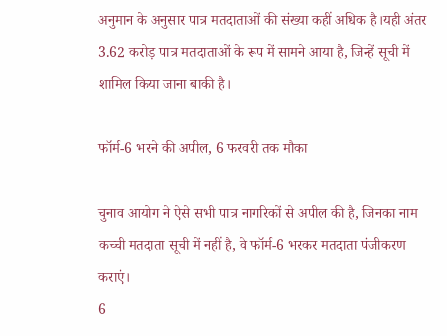अनुमान के अनुसार पात्र मतदाताओं की संख्या कहीं अधिक है।यही अंतर 3.62 करोड़ पात्र मतदाताओं के रूप में सामने आया है, जिन्हें सूची में शामिल किया जाना बाकी है।

फॉर्म-6 भरने की अपील, 6 फरवरी तक मौका

चुनाव आयोग ने ऐसे सभी पात्र नागरिकों से अपील की है, जिनका नाम कच्ची मतदाता सूची में नहीं है, वे फॉर्म-6 भरकर मतदाता पंजीकरण कराएं।
6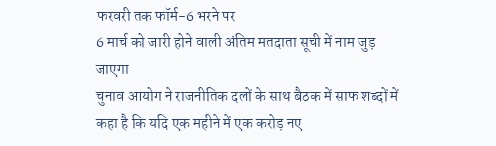फरवरी तक फॉर्म-6 भरने पर
6 मार्च को जारी होने वाली अंतिम मतदाता सूची में नाम जुड़ जाएगा
चुनाव आयोग ने राजनीतिक दलों के साथ बैठक में साफ शब्दों में कहा है कि यदि एक महीने में एक करोड़ नए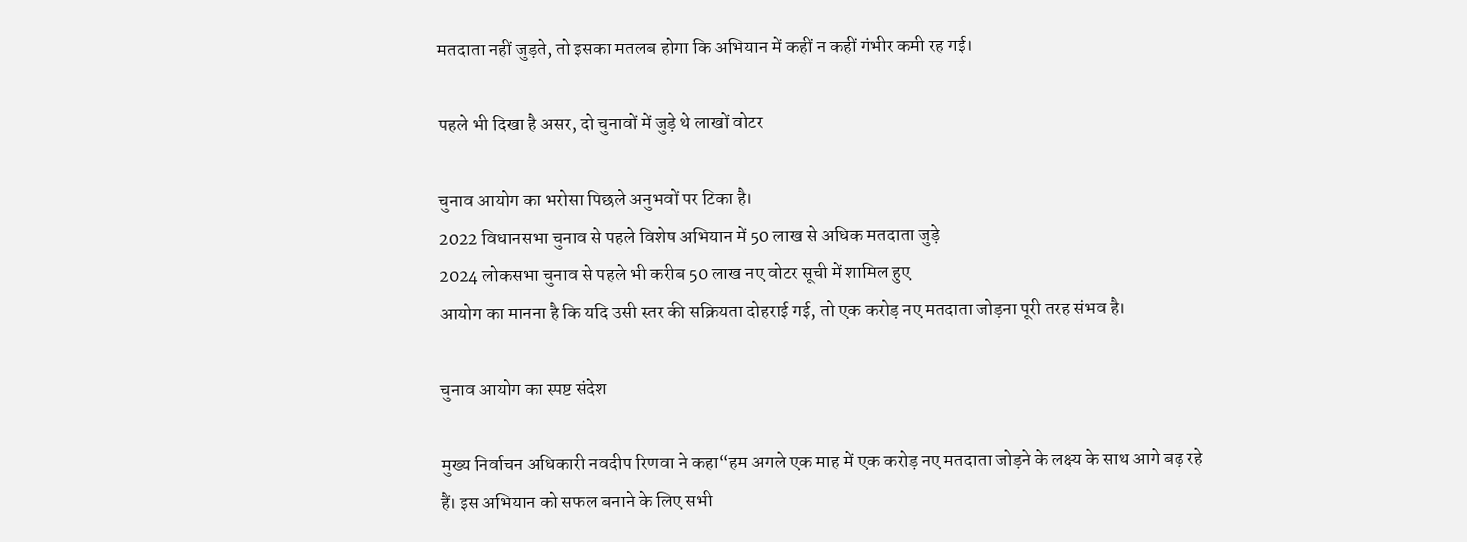मतदाता नहीं जुड़ते, तो इसका मतलब होगा कि अभियान में कहीं न कहीं गंभीर कमी रह गई।

पहले भी दिखा है असर, दो चुनावों में जुड़े थे लाखों वोटर

चुनाव आयोग का भरोसा पिछले अनुभवों पर टिका है।
2022 विधानसभा चुनाव से पहले विशेष अभियान में 50 लाख से अधिक मतदाता जुड़े
2024 लोकसभा चुनाव से पहले भी करीब 50 लाख नए वोटर सूची में शामिल हुए
आयोग का मानना है कि यदि उसी स्तर की सक्रियता दोहराई गई, तो एक करोड़ नए मतदाता जोड़ना पूरी तरह संभव है।

चुनाव आयोग का स्पष्ट संदेश

मुख्य निर्वाचन अधिकारी नवदीप रिणवा ने कहा“हम अगले एक माह में एक करोड़ नए मतदाता जोड़ने के लक्ष्य के साथ आगे बढ़ रहे हैं। इस अभियान को सफल बनाने के लिए सभी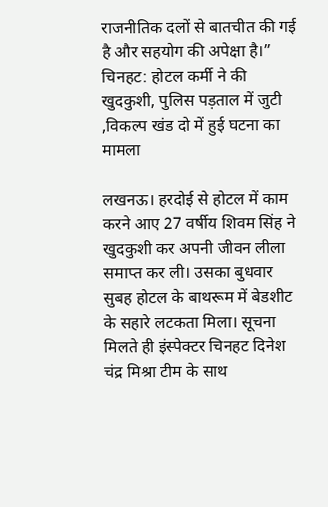राजनीतिक दलों से बातचीत की गई है और सहयोग की अपेक्षा है।”
चिनहट: होटल कर्मी ने की खुदकुशी, पुलिस पड़ताल में जुटी ,विकल्प खंड दो में हुई घटना का मामला

लखनऊ। हरदोई से होटल में काम करने आए 27 वर्षीय शिवम सिंह ने खुदकुशी कर अपनी जीवन लीला समाप्त कर ली। उसका बुधवार सुबह होटल के बाथरूम में बेडशीट के सहारे लटकता मिला। सूचना मिलते ही इंस्पेक्टर चिनहट दिनेश चंद्र मिश्रा टीम के साथ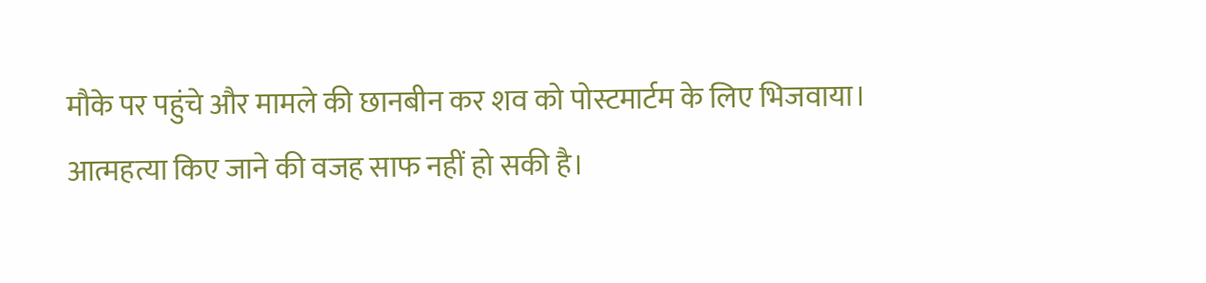मौके पर पहुंचे और मामले की छानबीन कर शव को पोस्टमार्टम के लिए भिजवाया। आत्महत्या किए जाने की वजह साफ नहीं हो सकी है।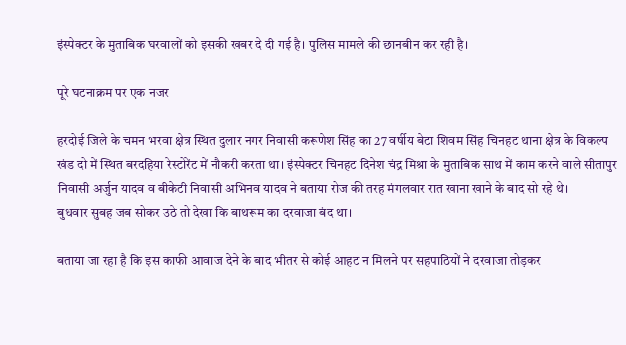इंस्पेक्टर के मुताबिक घरवालों को इसकी खबर दे दी गई है। पुलिस मामले की छानबीन कर रही है।

पूरे घटनाक्रम पर एक नजर

हरदोई जिले के चमन भरवा क्षेत्र स्थित दुलार नगर निवासी करूणेश सिंह का 27 वर्षीय बेटा शिवम सिंह चिनहट थाना क्षेत्र के विकल्प खंड दो में स्थित बरदहिया रेस्टोरेंट में नौकरी करता था। इंस्पेक्टर चिनहट दिनेश चंद्र मिश्रा के मुताबिक साथ में काम करने वाले सीतापुर निवासी अर्जुन यादव व बीकेटी निवासी अभिनव यादव ने बताया रोज की तरह मंगलवार रात खाना खाने के बाद सो रहे थे।
बुधवार सुबह जब सोकर उठे तो देखा कि बाथरूम का दरवाजा बंद था।

बताया जा रहा है कि इस काफी आवाज देने के बाद भीतर से कोई आहट न मिलने पर सहपाठियों ने दरवाजा तोड़कर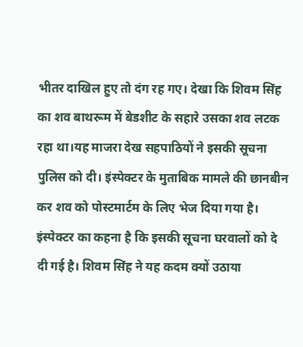भीतर दाखिल हुए तो दंग रह गए। देखा कि शिवम सिंह का शव बाथरूम में बेडशीट के सहारे उसका शव लटक रहा था।यह माजरा देख सहपाठियों ने इसकी सूचना पुलिस को दी। इंस्पेक्टर के मुताबिक मामले की छानबीन कर शव को पोस्टमार्टम के लिए भेज दिया गया है। इंस्पेक्टर का कहना है कि इसकी सूचना घरवालों को दे दी गई है। शिवम सिंह ने यह कदम क्यों उठाया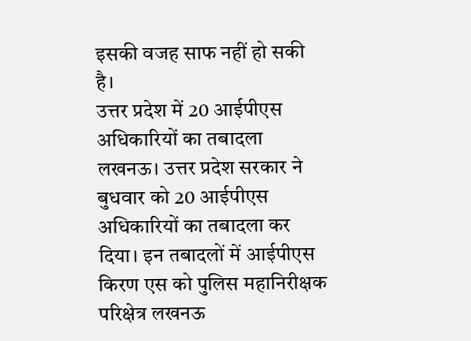इसकी वजह साफ नहीं हो सकी है।
उत्तर प्रदेश में 20 आईपीएस अधिकारियों का तबादला
लखनऊ। उत्तर प्रदेश सरकार ने बुधवार को 20 आईपीएस अधिकारियों का तबादला कर दिया। इन तबादलों में आईपीएस किरण एस को पुलिस महानिरीक्षक परिक्षेत्र लखनऊ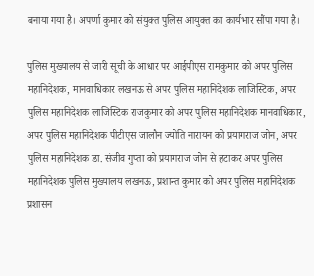बनाया गया है। अपर्णा कुमार को संयुक्त पुलिस आयुक्त का कार्यभार सौंपा गया है।

पुलिस मुख्यालय से जारी सूची के आधार पर आईपीएस रामकुमार को अपर पुलिस महानिदेशक, मानवाधिकार लखनऊ से अपर पुलिस महानिदेशक लाजिस्टिक, अपर पुलिस महानिदेशक लाजिस्टिक राजकुमार को अपर पुलिस महानिदेशक मानवाधिकार, अपर पुलिस महानिदेशक पीटीएस जालौन ज्योति नारायन को प्रयागराज जोन, अपर पुलिस महानिदेशक डा. संजीव गुप्ता को प्रयागराज जोन से हटाकर अपर पुलिस महानिदेशक पुलिस मुख्यालय लखनऊ, प्रशान्त कुमार को अपर पुलिस महानिदेशक प्रशासन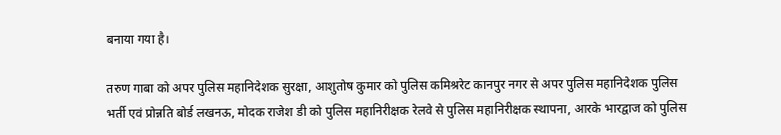बनाया गया है।

तरुण गाबा को अपर पुलिस महानिदेशक सुरक्षा, आशुतोष कुमार को पुलिस कमिश्ररेट कानपुर नगर से अपर पुलिस महानिदेशक पुलिस भर्ती एवं प्रोन्नति बोर्ड लखनऊ, मोदक राजेश डी को पुलिस महानिरीक्षक रेलवे से पुलिस महानिरीक्षक स्थापना, आरके भारद्वाज को पुलिस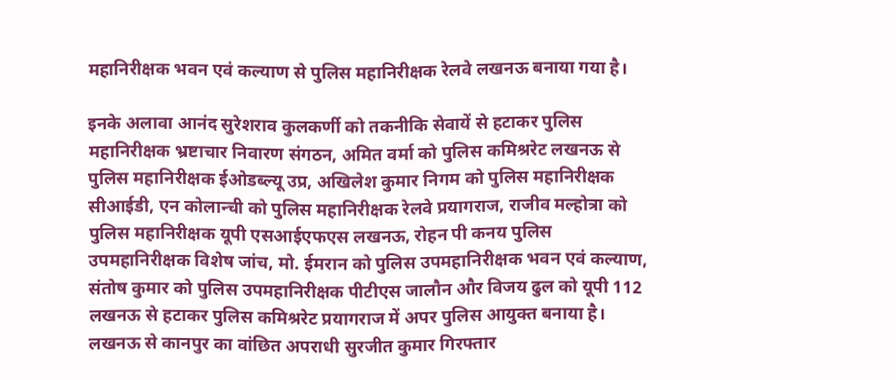महानिरीक्षक भवन एवं कल्याण से पुलिस महानिरीक्षक रेलवे लखनऊ बनाया गया है।

इनके अलावा आनंद सुरेशराव कुलकर्णी को तकनीकि सेवायें से हटाकर पुलिस महानिरीक्षक भ्रष्टाचार निवारण संगठन, अमित वर्मा को पुलिस कमिश्ररेट लखनऊ से पुलिस महानिरीक्षक ईओडब्ल्यू उप्र, अखिलेश कुमार निगम को पुलिस महानिरीक्षक सीआईडी, एन कोलान्ची को पुलिस महानिरीक्षक रेलवे प्रयागराज, राजीव मल्होत्रा को पुलिस महानिरीक्षक यूपी एसआईएफएस लखनऊ, रोहन पी कनय पुलिस उपमहानिरीक्षक विशेष जांच, मो. ईमरान को पुलिस उपमहानिरीक्षक भवन एवं कल्याण, संतोष कुमार को पुलिस उपमहानिरीक्षक पीटीएस जालौन और विजय ढुल को यूपी 112 लखनऊ से हटाकर पुलिस कमिश्ररेट प्रयागराज में अपर पुलिस आयुक्त बनाया है।
लखनऊ से कानपुर का वांछित अपराधी सुरजीत कुमार गिरफ्तार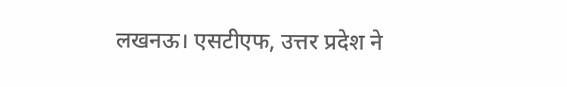लखनऊ। एसटीएफ, उत्तर प्रदेश ने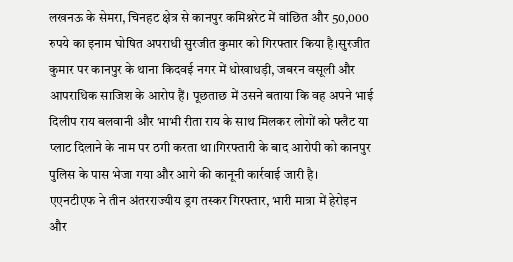लखनऊ के सेमरा, चिनहट क्षेत्र से कानपुर कमिश्नरेट में वांछित और 50,000 रुपये का इनाम घोषित अपराधी सुरजीत कुमार को गिरफ्तार किया है।सुरजीत कुमार पर कानपुर के थाना किदवई नगर में धोखाधड़ी, जबरन वसूली और आपराधिक साजिश के आरोप हैं। पूछताछ में उसने बताया कि वह अपने भाई दिलीप राय बलवानी और भाभी रीता राय के साथ मिलकर लोगों को फ्लैट या प्लाट दिलाने के नाम पर ठगी करता था।गिरफ्तारी के बाद आरोपी को कानपुर पुलिस के पास भेजा गया और आगे की कानूनी कार्रवाई जारी है।
एएनटीएफ ने तीन अंतरराज्यीय ड्रग तस्कर गिरफ्तार, भारी मात्रा में हेरोइन और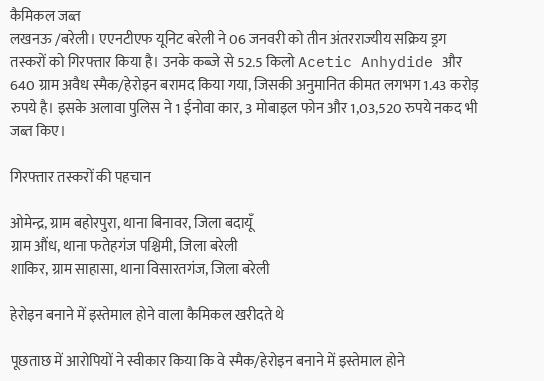कैमिकल जब्त
लखनऊ /बरेली। एएनटीएफ यूनिट बरेली ने 06 जनवरी को तीन अंतरराज्यीय सक्रिय ड्रग तस्करों को गिरफ्तार किया है। उनके कब्जे से 52.5 किलो Acetic Anhydide और 640 ग्राम अवैध स्मैक/हेरोइन बरामद किया गया, जिसकी अनुमानित कीमत लगभग 1.43 करोड़ रुपये है। इसके अलावा पुलिस ने 1 ईनोवा कार, 3 मोबाइल फोन और 1,03,520 रुपये नकद भी जब्त किए।

गिरफ्तार तस्करों की पहचान

ओमेन्द्र, ग्राम बहोरपुरा, थाना बिनावर, जिला बदायूँ
ग्राम औंध, थाना फतेहगंज पश्चिमी, जिला बरेली
शाकिर, ग्राम साहासा, थाना विसारतगंज, जिला बरेली

हेरोइन बनाने में इस्तेमाल होने वाला कैमिकल खरीदते थे

पूछताछ में आरोपियों ने स्वीकार किया कि वे स्मैक/हेरोइन बनाने में इस्तेमाल होने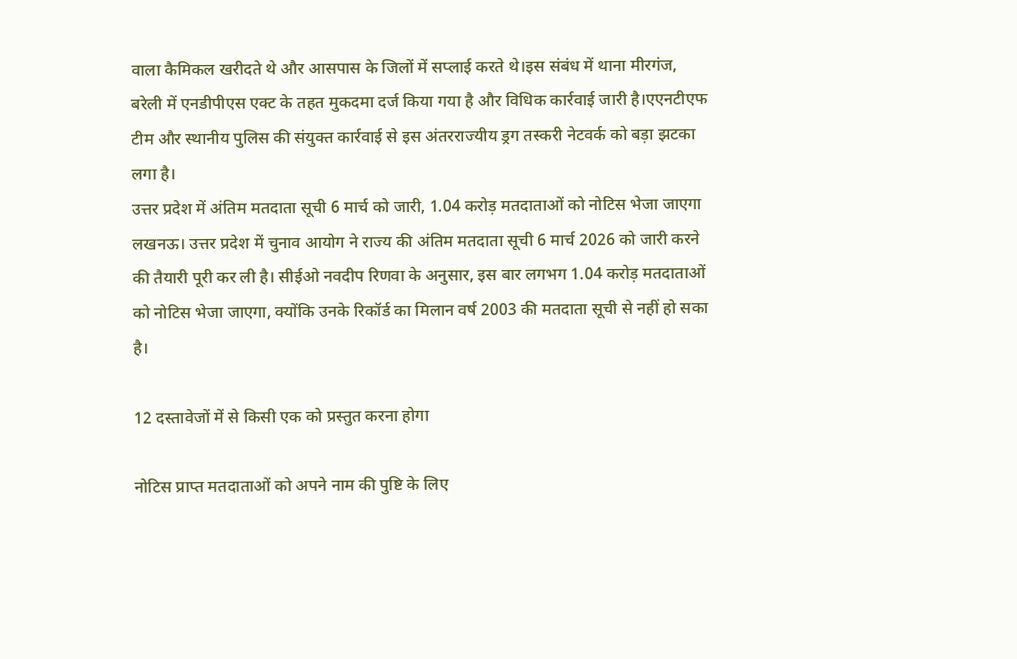वाला कैमिकल खरीदते थे और आसपास के जिलों में सप्लाई करते थे।इस संबंध में थाना मीरगंज, बरेली में एनडीपीएस एक्ट के तहत मुकदमा दर्ज किया गया है और विधिक कार्रवाई जारी है।एएनटीएफ टीम और स्थानीय पुलिस की संयुक्त कार्रवाई से इस अंतरराज्यीय ड्रग तस्करी नेटवर्क को बड़ा झटका लगा है।
उत्तर प्रदेश में अंतिम मतदाता सूची 6 मार्च को जारी, 1.04 करोड़ मतदाताओं को नोटिस भेजा जाएगा
लखनऊ। उत्तर प्रदेश में चुनाव आयोग ने राज्य की अंतिम मतदाता सूची 6 मार्च 2026 को जारी करने की तैयारी पूरी कर ली है। सीईओ नवदीप रिणवा के अनुसार, इस बार लगभग 1.04 करोड़ मतदाताओं को नोटिस भेजा जाएगा, क्योंकि उनके रिकॉर्ड का मिलान वर्ष 2003 की मतदाता सूची से नहीं हो सका है।

12 दस्तावेजों में से किसी एक को प्रस्तुत करना होगा

नोटिस प्राप्त मतदाताओं को अपने नाम की पुष्टि के लिए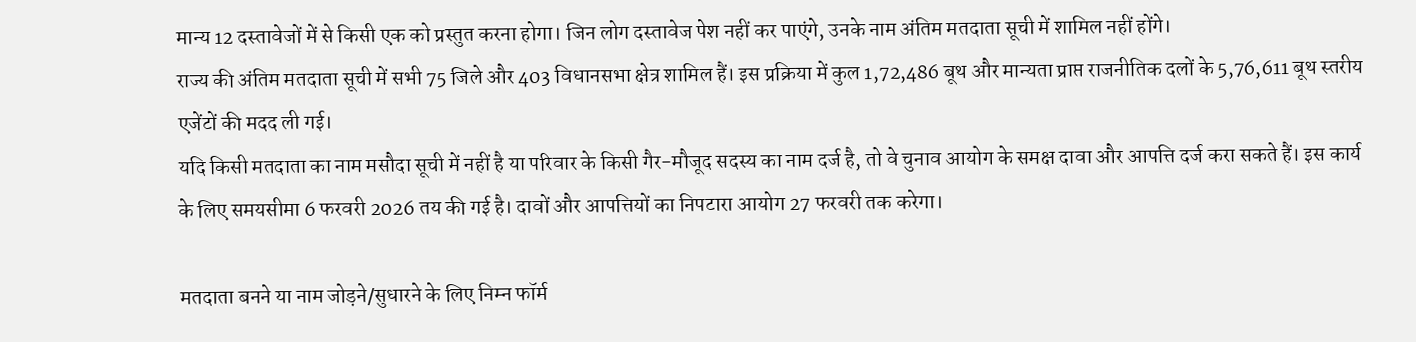मान्य 12 दस्तावेजों में से किसी एक को प्रस्तुत करना होगा। जिन लोग दस्तावेज पेश नहीं कर पाएंगे, उनके नाम अंतिम मतदाता सूची में शामिल नहीं होंगे।
राज्य की अंतिम मतदाता सूची में सभी 75 जिले और 403 विधानसभा क्षेत्र शामिल हैं। इस प्रक्रिया में कुल 1,72,486 बूथ और मान्यता प्राप्त राजनीतिक दलों के 5,76,611 बूथ स्तरीय एजेंटों की मदद ली गई।
यदि किसी मतदाता का नाम मसौदा सूची में नहीं है या परिवार के किसी गैर-मौजूद सदस्य का नाम दर्ज है, तो वे चुनाव आयोग के समक्ष दावा और आपत्ति दर्ज करा सकते हैं। इस कार्य के लिए समयसीमा 6 फरवरी 2026 तय की गई है। दावों और आपत्तियों का निपटारा आयोग 27 फरवरी तक करेगा।

मतदाता बनने या नाम जोड़ने/सुधारने के लिए निम्न फॉर्म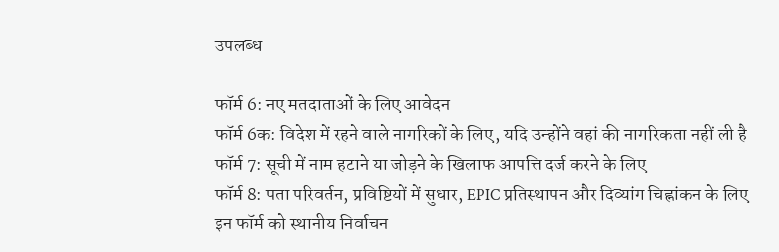उपलब्ध

फॉर्म 6: नए मतदाताओं के लिए आवेदन
फॉर्म 6क: विदेश में रहने वाले नागरिकों के लिए, यदि उन्होंने वहां की नागरिकता नहीं ली है
फॉर्म 7: सूची में नाम हटाने या जोड़ने के खिलाफ आपत्ति दर्ज करने के लिए
फॉर्म 8: पता परिवर्तन, प्रविष्टियों में सुधार, EPIC प्रतिस्थापन और दिव्यांग चिह्नांकन के लिए
इन फॉर्म को स्थानीय निर्वाचन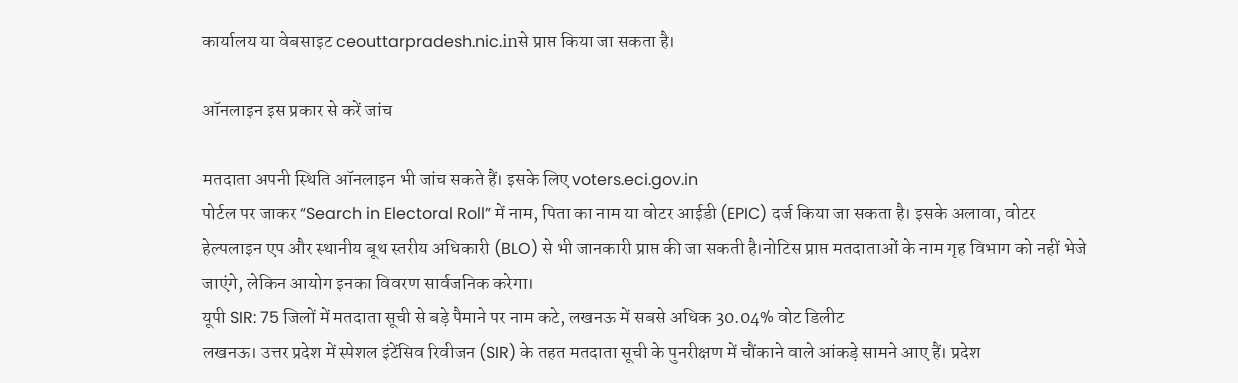कार्यालय या वेबसाइट ceouttarpradesh.nic.inसे प्राप्त किया जा सकता है।

ऑनलाइन इस प्रकार से करें जांच

मतदाता अपनी स्थिति ऑनलाइन भी जांच सकते हैं। इसके लिए voters.eci.gov.in
पोर्टल पर जाकर “Search in Electoral Roll” में नाम, पिता का नाम या वोटर आईडी (EPIC) दर्ज किया जा सकता है। इसके अलावा, वोटर हेल्पलाइन एप और स्थानीय बूथ स्तरीय अधिकारी (BLO) से भी जानकारी प्राप्त की जा सकती है।नोटिस प्राप्त मतदाताओं के नाम गृह विभाग को नहीं भेजे जाएंगे, लेकिन आयोग इनका विवरण सार्वजनिक करेगा।
यूपी SIR: 75 जिलों में मतदाता सूची से बड़े पैमाने पर नाम कटे, लखनऊ में सबसे अधिक 30.04% वोट डिलीट
लखनऊ। उत्तर प्रदेश में स्पेशल इंटेंसिव रिवीजन (SIR) के तहत मतदाता सूची के पुनरीक्षण में चौंकाने वाले आंकड़े सामने आए हैं। प्रदेश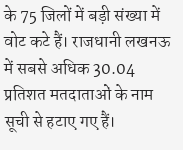के 75 जिलों में बड़ी संख्या में वोट कटे हैं। राजधानी लखनऊ में सबसे अधिक 30.04 प्रतिशत मतदाताओं के नाम सूची से हटाए गए हैं।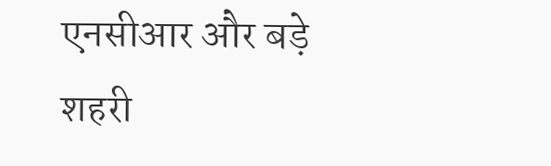एनसीआर और बड़े शहरी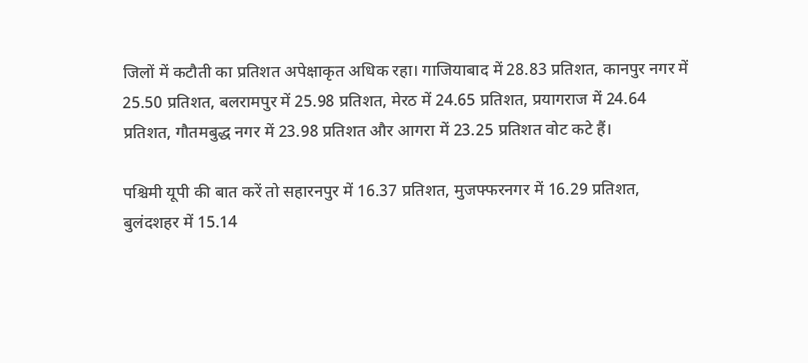जिलों में कटौती का प्रतिशत अपेक्षाकृत अधिक रहा। गाजियाबाद में 28.83 प्रतिशत, कानपुर नगर में 25.50 प्रतिशत, बलरामपुर में 25.98 प्रतिशत, मेरठ में 24.65 प्रतिशत, प्रयागराज में 24.64 प्रतिशत, गौतमबुद्ध नगर में 23.98 प्रतिशत और आगरा में 23.25 प्रतिशत वोट कटे हैं।

पश्चिमी यूपी की बात करें तो सहारनपुर में 16.37 प्रतिशत, मुजफ्फरनगर में 16.29 प्रतिशत, बुलंदशहर में 15.14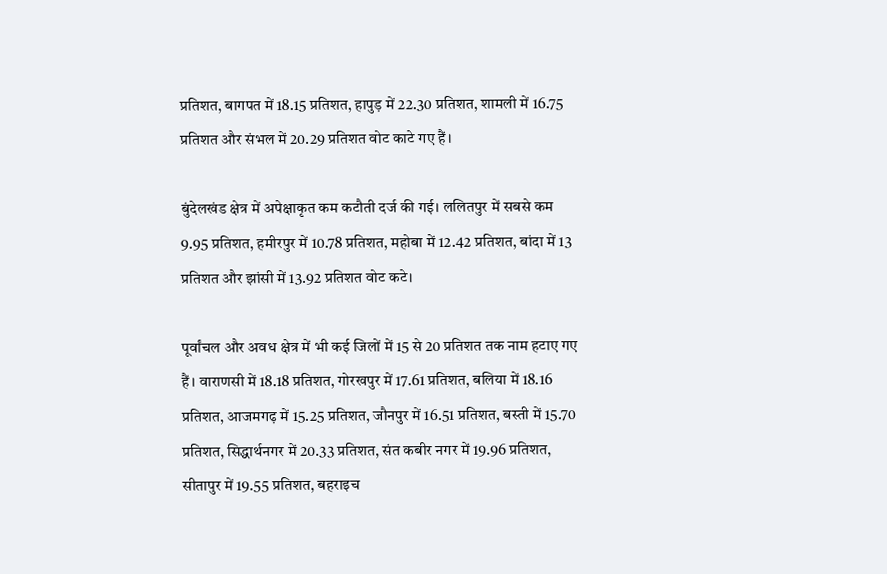प्रतिशत, बागपत में 18.15 प्रतिशत, हापुड़ में 22.30 प्रतिशत, शामली में 16.75 प्रतिशत और संभल में 20.29 प्रतिशत वोट काटे गए हैं।

बुंदेलखंड क्षेत्र में अपेक्षाकृत कम कटौती दर्ज की गई। ललितपुर में सबसे कम 9.95 प्रतिशत, हमीरपुर में 10.78 प्रतिशत, महोबा में 12.42 प्रतिशत, बांदा में 13 प्रतिशत और झांसी में 13.92 प्रतिशत वोट कटे।

पूर्वांचल और अवध क्षेत्र में भी कई जिलों में 15 से 20 प्रतिशत तक नाम हटाए गए हैं। वाराणसी में 18.18 प्रतिशत, गोरखपुर में 17.61 प्रतिशत, बलिया में 18.16 प्रतिशत, आजमगढ़ में 15.25 प्रतिशत, जौनपुर में 16.51 प्रतिशत, बस्ती में 15.70 प्रतिशत, सिद्धार्थनगर में 20.33 प्रतिशत, संत कबीर नगर में 19.96 प्रतिशत, सीतापुर में 19.55 प्रतिशत, बहराइच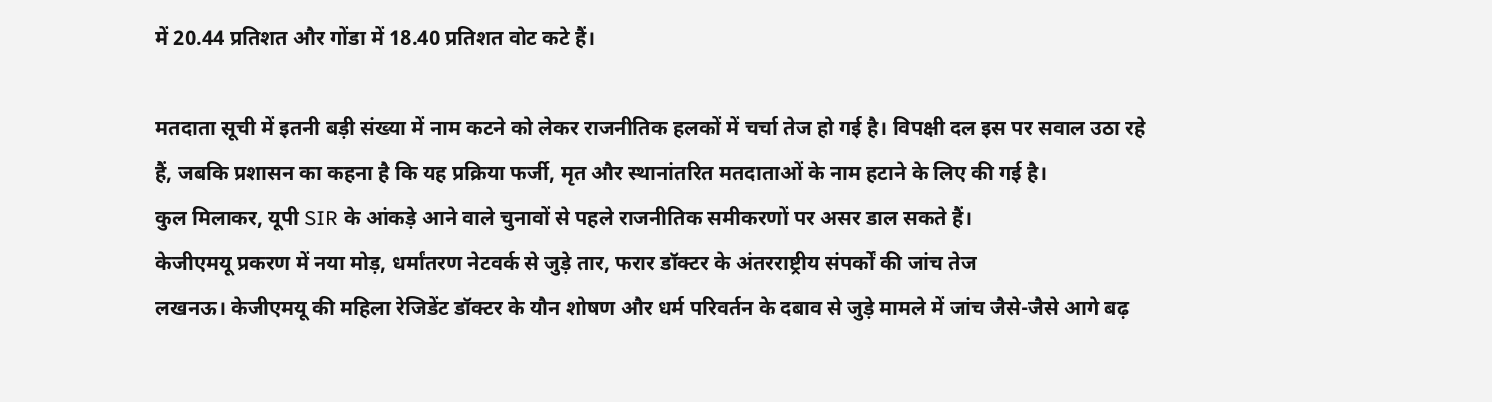में 20.44 प्रतिशत और गोंडा में 18.40 प्रतिशत वोट कटे हैं।

मतदाता सूची में इतनी बड़ी संख्या में नाम कटने को लेकर राजनीतिक हलकों में चर्चा तेज हो गई है। विपक्षी दल इस पर सवाल उठा रहे हैं, जबकि प्रशासन का कहना है कि यह प्रक्रिया फर्जी, मृत और स्थानांतरित मतदाताओं के नाम हटाने के लिए की गई है।
कुल मिलाकर, यूपी SIR के आंकड़े आने वाले चुनावों से पहले राजनीतिक समीकरणों पर असर डाल सकते हैं।
केजीएमयू प्रकरण में नया मोड़, धर्मांतरण नेटवर्क से जुड़े तार, फरार डॉक्टर के अंतरराष्ट्रीय संपर्कों की जांच तेज
लखनऊ। केजीएमयू की महिला रेजिडेंट डॉक्टर के यौन शोषण और धर्म परिवर्तन के दबाव से जुड़े मामले में जांच जैसे-जैसे आगे बढ़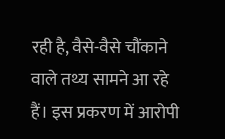रही है, वैसे-वैसे चौंकाने वाले तथ्य सामने आ रहे हैं। इस प्रकरण में आरोपी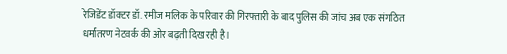रेजिडेंट डॉक्टर डॉ. रमीज मलिक के परिवार की गिरफ्तारी के बाद पुलिस की जांच अब एक संगठित धर्मांतरण नेटवर्क की ओर बढ़ती दिख रही है।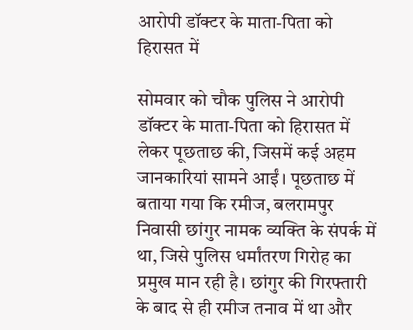आरोपी डॉक्टर के माता-पिता को हिरासत में

सोमवार को चौक पुलिस ने आरोपी डॉक्टर के माता-पिता को हिरासत में लेकर पूछताछ की, जिसमें कई अहम जानकारियां सामने आईं। पूछताछ में बताया गया कि रमीज, बलरामपुर निवासी छांगुर नामक व्यक्ति के संपर्क में था, जिसे पुलिस धर्मांतरण गिरोह का प्रमुख मान रही है। छांगुर की गिरफ्तारी के बाद से ही रमीज तनाव में था और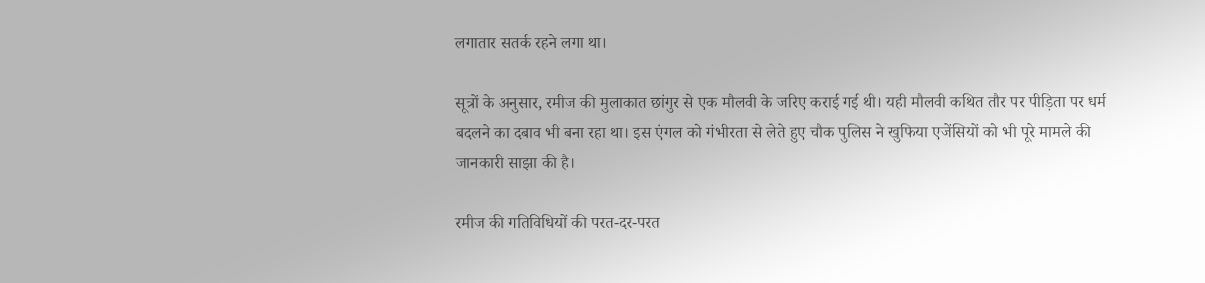लगातार सतर्क रहने लगा था।

सूत्रों के अनुसार, रमीज की मुलाकात छांगुर से एक मौलवी के जरिए कराई गई थी। यही मौलवी कथित तौर पर पीड़िता पर धर्म बदलने का दबाव भी बना रहा था। इस एंगल को गंभीरता से लेते हुए चौक पुलिस ने खुफिया एजेंसियों को भी पूरे मामले की जानकारी साझा की है।

रमीज की गतिविधियों की परत-दर-परत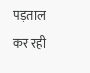पड़ताल कर रही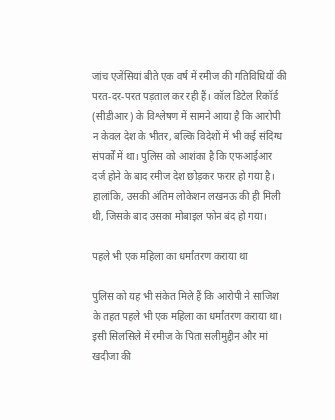जांच एजेंसियां बीते एक वर्ष में रमीज की गतिविधियों की परत-दर-परत पड़ताल कर रही हैं। कॉल डिटेल रिकॉर्ड (सीडीआर) के विश्लेषण में सामने आया है कि आरोपी न केवल देश के भीतर, बल्कि विदेशों में भी कई संदिग्ध संपर्कों में था। पुलिस को आशंका है कि एफआईआर दर्ज होने के बाद रमीज देश छोड़कर फरार हो गया है। हालांकि, उसकी अंतिम लोकेशन लखनऊ की ही मिली थी, जिसके बाद उसका मोबाइल फोन बंद हो गया।

पहले भी एक महिला का धर्मांतरण कराया था

पुलिस को यह भी संकेत मिले हैं कि आरोपी ने साजिश के तहत पहले भी एक महिला का धर्मांतरण कराया था। इसी सिलसिले में रमीज के पिता सलीमुद्दीन और मां खदीजा की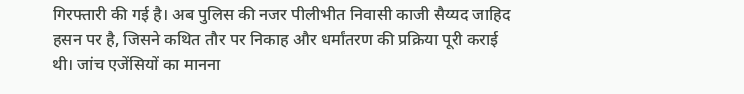गिरफ्तारी की गई है। अब पुलिस की नजर पीलीभीत निवासी काजी सैय्यद जाहिद हसन पर है, जिसने कथित तौर पर निकाह और धर्मांतरण की प्रक्रिया पूरी कराई थी। जांच एजेंसियों का मानना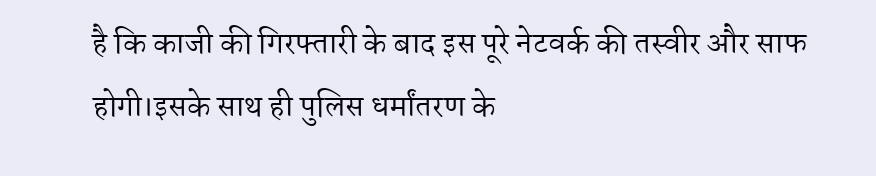है कि काजी की गिरफ्तारी के बाद इस पूरे नेटवर्क की तस्वीर और साफ होगी।इसके साथ ही पुलिस धर्मांतरण के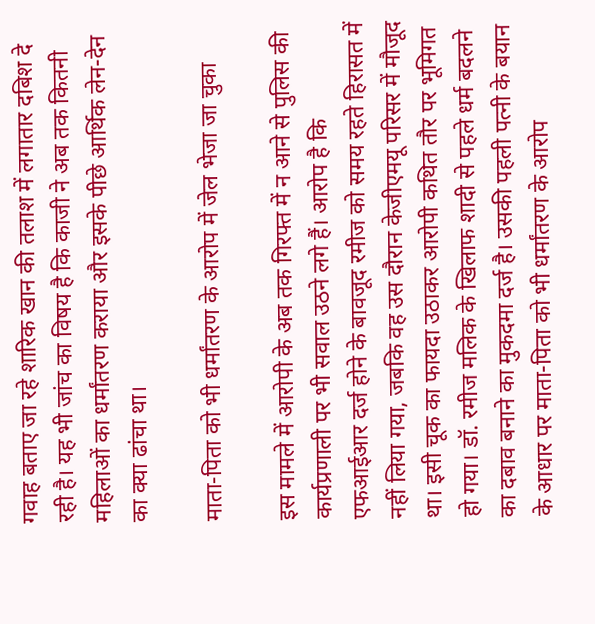गवाह बताए जा रहे शारिक खान की तलाश में लगातार दबिश दे रही है। यह भी जांच का विषय है कि काजी ने अब तक कितनी महिलाओं का धर्मांतरण कराया और इसके पीछे आर्थिक लेन-देन का क्या ढांचा था।

माता-पिता को भी धर्मांतरण के आरोप में जेल भेजा जा चुका

इस मामले में आरोपी के अब तक गिरफ्त में न आने से पुलिस की कार्यप्रणाली पर भी सवाल उठने लगे हैं। आरोप है कि एफआईआर दर्ज होने के बावजूद रमीज को समय रहते हिरासत में नहीं लिया गया, जबकि वह उस दौरान केजीएमयू परिसर में मौजूद था। इसी चूक का फायदा उठाकर आरोपी कथित तौर पर भूमिगत हो गया। डॉ. रमीज मलिक के खिलाफ शादी से पहले धर्म बदलने का दबाव बनाने का मुकदमा दर्ज है। उसकी पहली पत्नी के बयान के आधार पर माता-पिता को भी धर्मांतरण के आरोप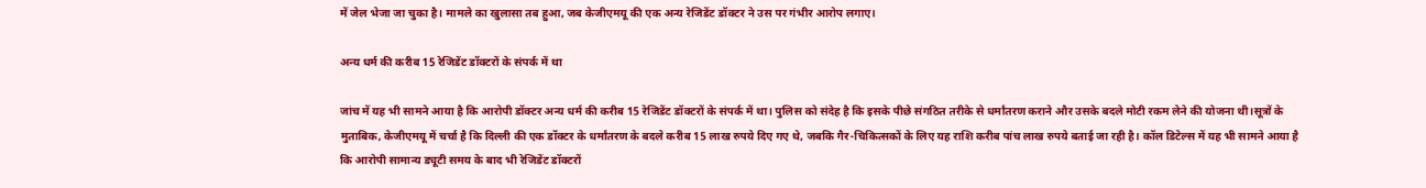में जेल भेजा जा चुका है। मामले का खुलासा तब हुआ, जब केजीएमयू की एक अन्य रेजिडेंट डॉक्टर ने उस पर गंभीर आरोप लगाए।

अन्य धर्म की करीब 15 रेजिडेंट डॉक्टरों के संपर्क में था

जांच में यह भी सामने आया है कि आरोपी डॉक्टर अन्य धर्म की करीब 15 रेजिडेंट डॉक्टरों के संपर्क में था। पुलिस को संदेह है कि इसके पीछे संगठित तरीके से धर्मांतरण कराने और उसके बदले मोटी रकम लेने की योजना थी।सूत्रों के मुताबिक, केजीएमयू में चर्चा है कि दिल्ली की एक डॉक्टर के धर्मांतरण के बदले करीब 15 लाख रुपये दिए गए थे, जबकि गैर-चिकित्सकों के लिए यह राशि करीब पांच लाख रुपये बताई जा रही है। कॉल डिटेल्स में यह भी सामने आया है कि आरोपी सामान्य ड्यूटी समय के बाद भी रेजिडेंट डॉक्टरों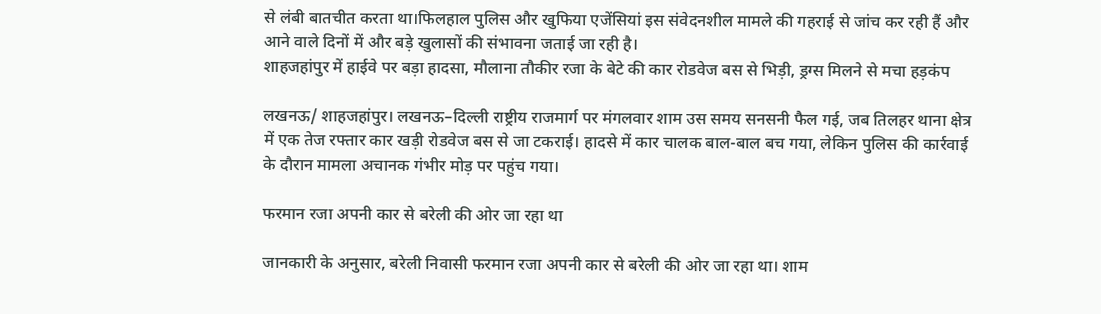से लंबी बातचीत करता था।फिलहाल पुलिस और खुफिया एजेंसियां इस संवेदनशील मामले की गहराई से जांच कर रही हैं और आने वाले दिनों में और बड़े खुलासों की संभावना जताई जा रही है।
शाहजहांपुर में हाईवे पर बड़ा हादसा, मौलाना तौकीर रजा के बेटे की कार रोडवेज बस से भिड़ी, ड्रग्स मिलने से मचा हड़कंप

लखनऊ/ शाहजहांपुर। लखनऊ–दिल्ली राष्ट्रीय राजमार्ग पर मंगलवार शाम उस समय सनसनी फैल गई, जब तिलहर थाना क्षेत्र में एक तेज रफ्तार कार खड़ी रोडवेज बस से जा टकराई। हादसे में कार चालक बाल-बाल बच गया, लेकिन पुलिस की कार्रवाई के दौरान मामला अचानक गंभीर मोड़ पर पहुंच गया।

फरमान रजा अपनी कार से बरेली की ओर जा रहा था

जानकारी के अनुसार, बरेली निवासी फरमान रजा अपनी कार से बरेली की ओर जा रहा था। शाम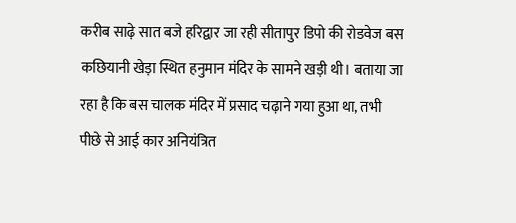करीब साढ़े सात बजे हरिद्वार जा रही सीतापुर डिपो की रोडवेज बस कछियानी खेड़ा स्थित हनुमान मंदिर के सामने खड़ी थी। बताया जा रहा है कि बस चालक मंदिर में प्रसाद चढ़ाने गया हुआ था, तभी पीछे से आई कार अनियंत्रित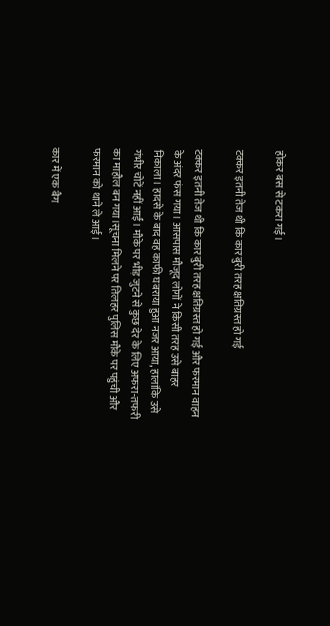होकर बस से टकरा गई।

टक्कर इतनी तेज थी कि कार बुरी तरह क्षतिग्रस्त हो गई

टक्कर इतनी तेज थी कि कार बुरी तरह क्षतिग्रस्त हो गई और फरमान वाहन के अंदर फंस गया। आसपास मौजूद लोगों ने किसी तरह उसे बाहर निकाला। हादसे के बाद वह काफी घबराया हुआ नजर आया, हालांकि उसे गंभीर चोटें नहीं आईं। मौके पर भीड़ जुटने से कुछ देर के लिए अफरा-तफरी का माहौल बन गया।सूचना मिलने पर तिलहर पुलिस मौके पर पहुंची और फरमान को थाने ले आई।

कार में एक बैग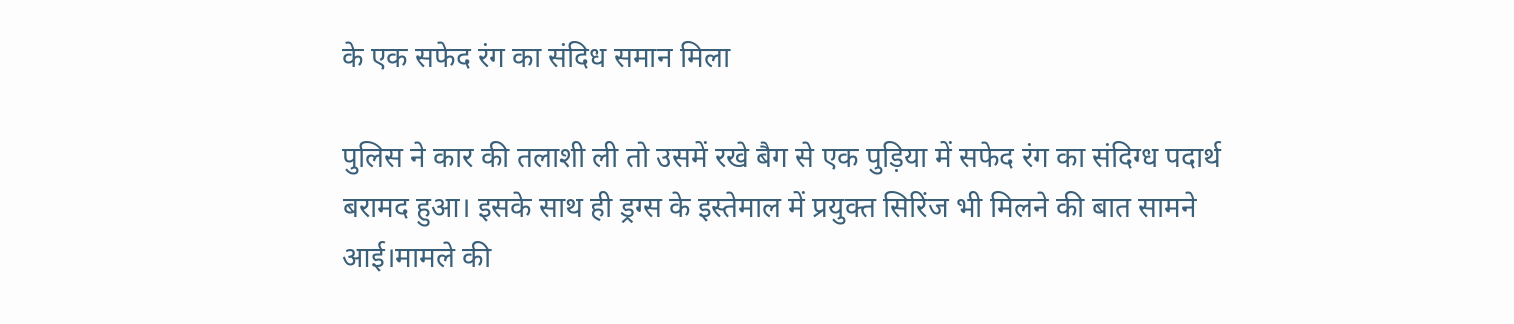के एक सफेद रंग का संदिध समान मिला

पुलिस ने कार की तलाशी ली तो उसमें रखे बैग से एक पुड़िया में सफेद रंग का संदिग्ध पदार्थ बरामद हुआ। इसके साथ ही ड्रग्स के इस्तेमाल में प्रयुक्त सिरिंज भी मिलने की बात सामने आई।मामले की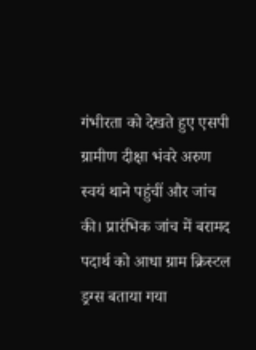गंभीरता को देखते हुए एसपी ग्रामीण दीक्षा भंवरे अरुण स्वयं थाने पहुंचीं और जांच की। प्रारंभिक जांच में बरामद पदार्थ को आधा ग्राम क्रिस्टल ड्रग्स बताया गया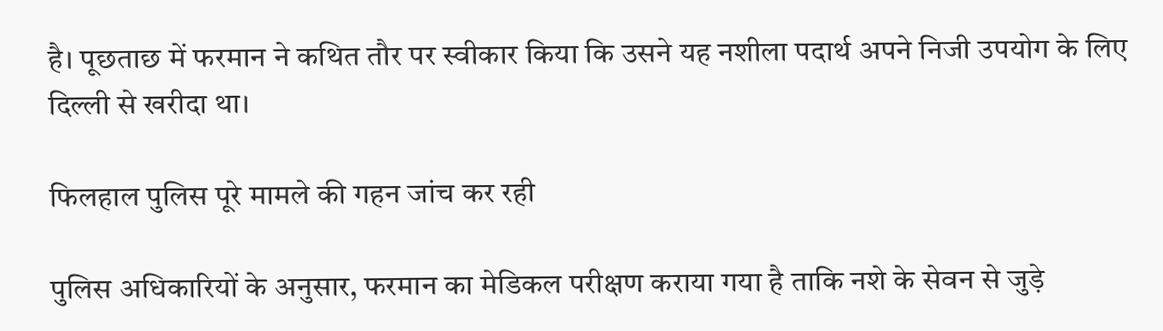है। पूछताछ में फरमान ने कथित तौर पर स्वीकार किया कि उसने यह नशीला पदार्थ अपने निजी उपयोग के लिए दिल्ली से खरीदा था।

फिलहाल पुलिस पूरे मामले की गहन जांच कर रही

पुलिस अधिकारियों के अनुसार, फरमान का मेडिकल परीक्षण कराया गया है ताकि नशे के सेवन से जुड़े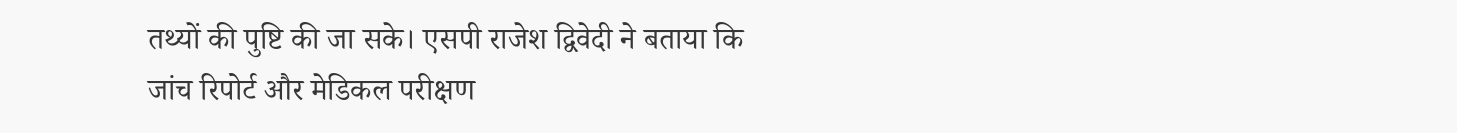तथ्यों की पुष्टि की जा सके। एसपी राजेश द्विवेदी ने बताया कि जांच रिपोर्ट और मेडिकल परीक्षण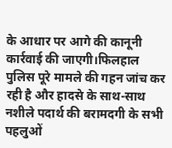के आधार पर आगे की कानूनी कार्रवाई की जाएगी।फिलहाल पुलिस पूरे मामले की गहन जांच कर रही है और हादसे के साथ-साथ नशीले पदार्थ की बरामदगी के सभी पहलुओं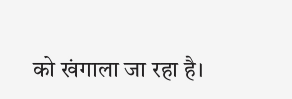को खंगाला जा रहा है।